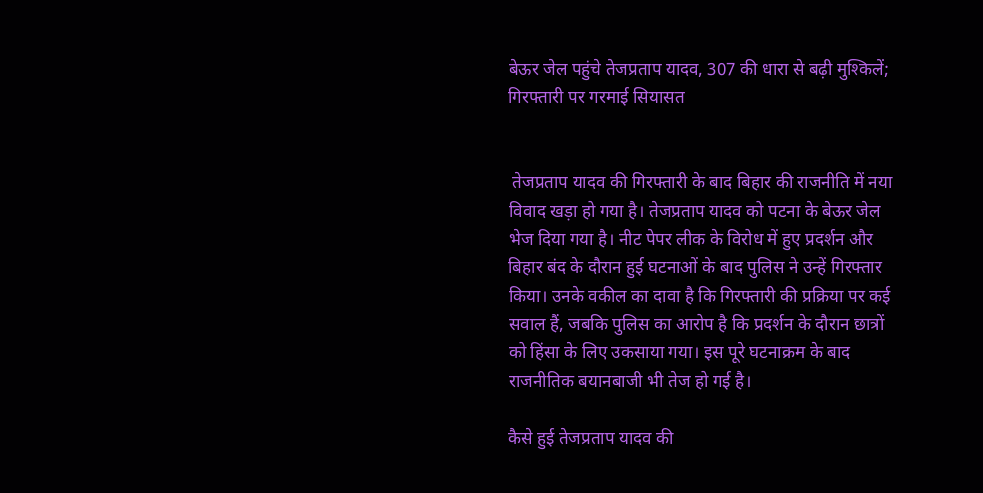बेऊर जेल पहुंचे तेजप्रताप यादव, 307 की धारा से बढ़ी मुश्किलें; गिरफ्तारी पर गरमाई सियासत


 तेजप्रताप यादव की गिरफ्तारी के बाद बिहार की राजनीति में नया विवाद खड़ा हो गया है। तेजप्रताप यादव को पटना के बेऊर जेल भेज दिया गया है। नीट पेपर लीक के विरोध में हुए प्रदर्शन और बिहार बंद के दौरान हुई घटनाओं के बाद पुलिस ने उन्हें गिरफ्तार किया। उनके वकील का दावा है कि गिरफ्तारी की प्रक्रिया पर कई सवाल हैं, जबकि पुलिस का आरोप है कि प्रदर्शन के दौरान छात्रों को हिंसा के लिए उकसाया गया। इस पूरे घटनाक्रम के बाद राजनीतिक बयानबाजी भी तेज हो गई है।

कैसे हुई तेजप्रताप यादव की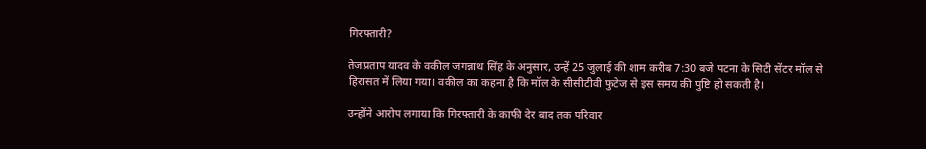गिरफ्तारी?

तेजप्रताप यादव के वकील जगन्नाथ सिंह के अनुसार, उन्हें 25 जुलाई की शाम करीब 7:30 बजे पटना के सिटी सेंटर मॉल से हिरासत में लिया गया। वकील का कहना है कि मॉल के सीसीटीवी फुटेज से इस समय की पुष्टि हो सकती है।

उन्होंने आरोप लगाया कि गिरफ्तारी के काफी देर बाद तक परिवार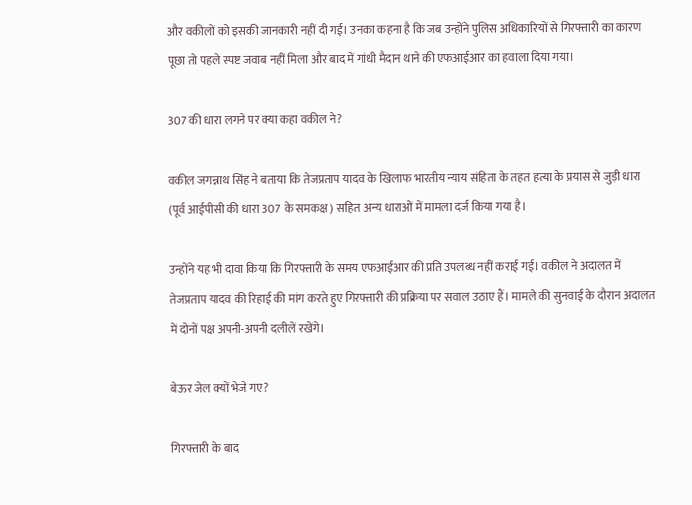और वकीलों को इसकी जानकारी नहीं दी गई। उनका कहना है कि जब उन्होंने पुलिस अधिकारियों से गिरफ्तारी का कारण पूछा तो पहले स्पष्ट जवाब नहीं मिला और बाद में गांधी मैदान थाने की एफआईआर का हवाला दिया गया।

307 की धारा लगने पर क्या कहा वकील ने?

वकील जगन्नाथ सिंह ने बताया कि तेजप्रताप यादव के खिलाफ भारतीय न्याय संहिता के तहत हत्या के प्रयास से जुड़ी धारा (पूर्व आईपीसी की धारा 307 के समकक्ष) सहित अन्य धाराओं में मामला दर्ज किया गया है।

उन्होंने यह भी दावा किया कि गिरफ्तारी के समय एफआईआर की प्रति उपलब्ध नहीं कराई गई। वकील ने अदालत में तेजप्रताप यादव की रिहाई की मांग करते हुए गिरफ्तारी की प्रक्रिया पर सवाल उठाए हैं। मामले की सुनवाई के दौरान अदालत में दोनों पक्ष अपनी-अपनी दलीलें रखेंगे।

बेऊर जेल क्यों भेजे गए?

गिरफ्तारी के बाद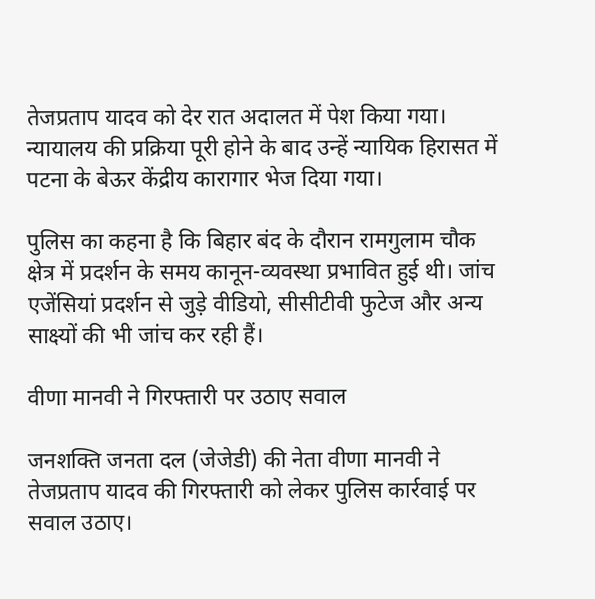तेजप्रताप यादव को देर रात अदालत में पेश किया गया। न्यायालय की प्रक्रिया पूरी होने के बाद उन्हें न्यायिक हिरासत में पटना के बेऊर केंद्रीय कारागार भेज दिया गया।

पुलिस का कहना है कि बिहार बंद के दौरान रामगुलाम चौक क्षेत्र में प्रदर्शन के समय कानून-व्यवस्था प्रभावित हुई थी। जांच एजेंसियां प्रदर्शन से जुड़े वीडियो, सीसीटीवी फुटेज और अन्य साक्ष्यों की भी जांच कर रही हैं।

वीणा मानवी ने गिरफ्तारी पर उठाए सवाल

जनशक्ति जनता दल (जेजेडी) की नेता वीणा मानवी ने तेजप्रताप यादव की गिरफ्तारी को लेकर पुलिस कार्रवाई पर सवाल उठाए।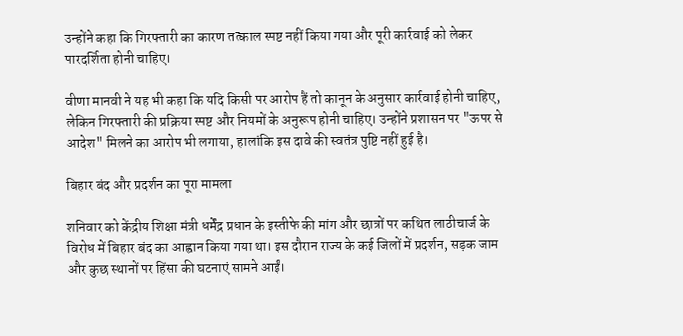उन्होंने कहा कि गिरफ्तारी का कारण तत्काल स्पष्ट नहीं किया गया और पूरी कार्रवाई को लेकर पारदर्शिता होनी चाहिए।

वीणा मानवी ने यह भी कहा कि यदि किसी पर आरोप हैं तो कानून के अनुसार कार्रवाई होनी चाहिए, लेकिन गिरफ्तारी की प्रक्रिया स्पष्ट और नियमों के अनुरूप होनी चाहिए। उन्होंने प्रशासन पर "ऊपर से आदेश" मिलने का आरोप भी लगाया, हालांकि इस दावे की स्वतंत्र पुष्टि नहीं हुई है।

बिहार बंद और प्रदर्शन का पूरा मामला

शनिवार को केंद्रीय शिक्षा मंत्री धर्मेंद्र प्रधान के इस्तीफे की मांग और छात्रों पर कथित लाठीचार्ज के विरोध में बिहार बंद का आह्वान किया गया था। इस दौरान राज्य के कई जिलों में प्रदर्शन, सड़क जाम और कुछ स्थानों पर हिंसा की घटनाएं सामने आईं।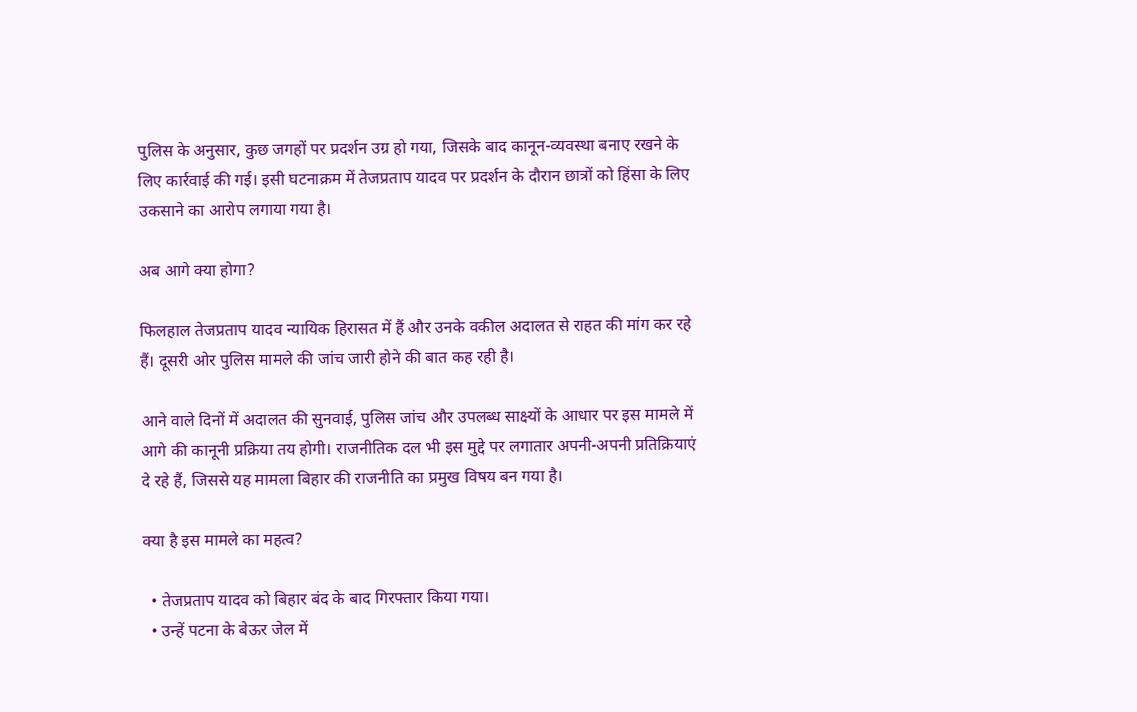पुलिस के अनुसार, कुछ जगहों पर प्रदर्शन उग्र हो गया, जिसके बाद कानून-व्यवस्था बनाए रखने के लिए कार्रवाई की गई। इसी घटनाक्रम में तेजप्रताप यादव पर प्रदर्शन के दौरान छात्रों को हिंसा के लिए उकसाने का आरोप लगाया गया है।

अब आगे क्या होगा?

फिलहाल तेजप्रताप यादव न्यायिक हिरासत में हैं और उनके वकील अदालत से राहत की मांग कर रहे हैं। दूसरी ओर पुलिस मामले की जांच जारी होने की बात कह रही है।

आने वाले दिनों में अदालत की सुनवाई, पुलिस जांच और उपलब्ध साक्ष्यों के आधार पर इस मामले में आगे की कानूनी प्रक्रिया तय होगी। राजनीतिक दल भी इस मुद्दे पर लगातार अपनी-अपनी प्रतिक्रियाएं दे रहे हैं, जिससे यह मामला बिहार की राजनीति का प्रमुख विषय बन गया है।

क्या है इस मामले का महत्व?

  • तेजप्रताप यादव को बिहार बंद के बाद गिरफ्तार किया गया।
  • उन्हें पटना के बेऊर जेल में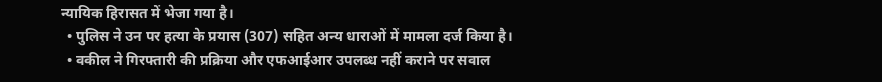न्यायिक हिरासत में भेजा गया है।
  • पुलिस ने उन पर हत्या के प्रयास (307) सहित अन्य धाराओं में मामला दर्ज किया है।
  • वकील ने गिरफ्तारी की प्रक्रिया और एफआईआर उपलब्ध नहीं कराने पर सवाल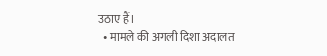उठाए हैं।
  • मामले की अगली दिशा अदालत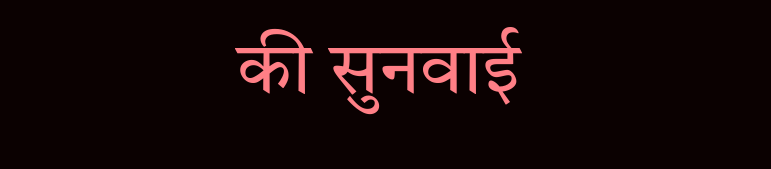की सुनवाई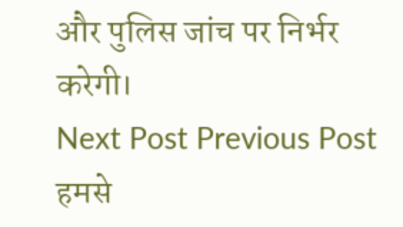और पुलिस जांच पर निर्भर करेगी।
Next Post Previous Post
हमसे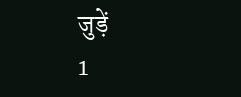जुड़ें
1